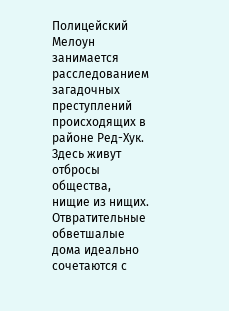Полицейский Мелоун занимается расследованием загадочных преступлений происходящих в районе Ред-Хук. Здесь живут отбросы общества, нищие из нищих. Отвратительные обветшалые дома идеально сочетаются с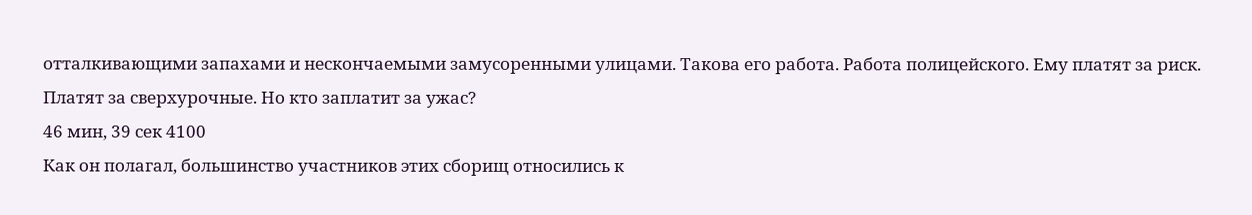отталкивающими запахами и нескончаемыми замусоренными улицами. Такова его работа. Работа полицейского. Ему платят за риск. Платят за сверхурочные. Но кто заплатит за ужас?
46 мин, 39 сек 4100
Как он полагал, большинство участников этих сборищ относились к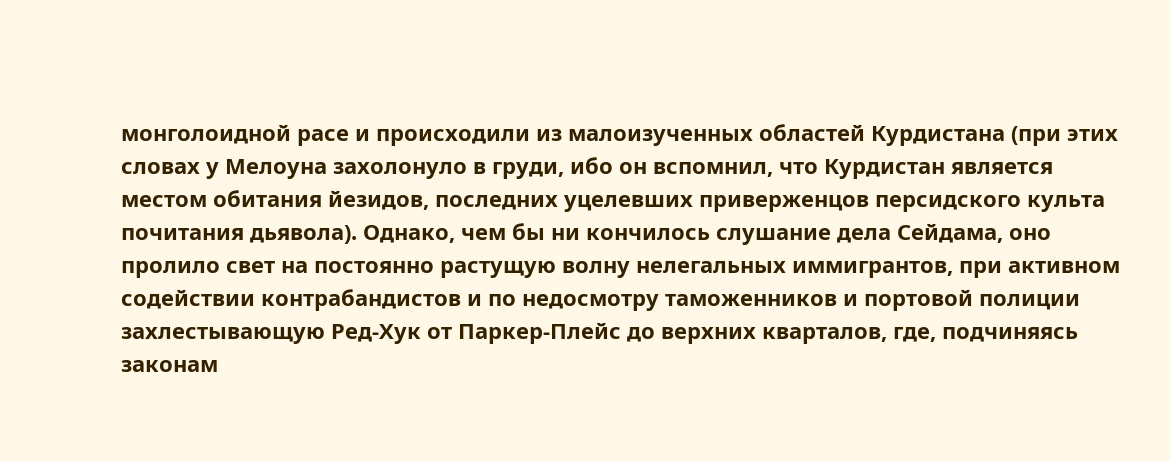монголоидной расе и происходили из малоизученных областей Курдистана (при этих словах у Мелоуна захолонуло в груди, ибо он вспомнил, что Курдистан является местом обитания йезидов, последних уцелевших приверженцов персидского культа почитания дьявола). Однако, чем бы ни кончилось слушание дела Сейдама, оно пролило свет на постоянно растущую волну нелегальных иммигрантов, при активном содействии контрабандистов и по недосмотру таможенников и портовой полиции захлестывающую Ред-Хук от Паркер-Плейс до верхних кварталов, где, подчиняясь законам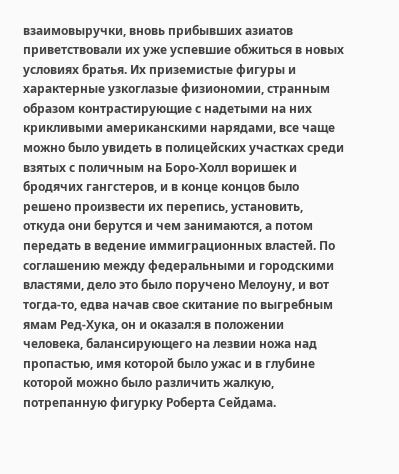взаимовыручки, вновь прибывших азиатов приветствовали их уже успевшие обжиться в новых условиях братья. Их приземистые фигуры и характерные узкоглазые физиономии, странным образом контрастирующие с надетыми на них крикливыми американскими нарядами, все чаще можно было увидеть в полицейских участках среди взятых с поличным на Боро-Холл воришек и бродячих гангстеров, и в конце концов было решено произвести их перепись, установить, откуда они берутся и чем занимаются, а потом передать в ведение иммиграционных властей. По соглашению между федеральными и городскими властями, дело это было поручено Мелоуну, и вот тогда-то, едва начав свое скитание по выгребным ямам Ред-Хука, он и оказал:я в положении человека, балансирующего на лезвии ножа над пропастью, имя которой было ужас и в глубине которой можно было различить жалкую, потрепанную фигурку Роберта Сейдама.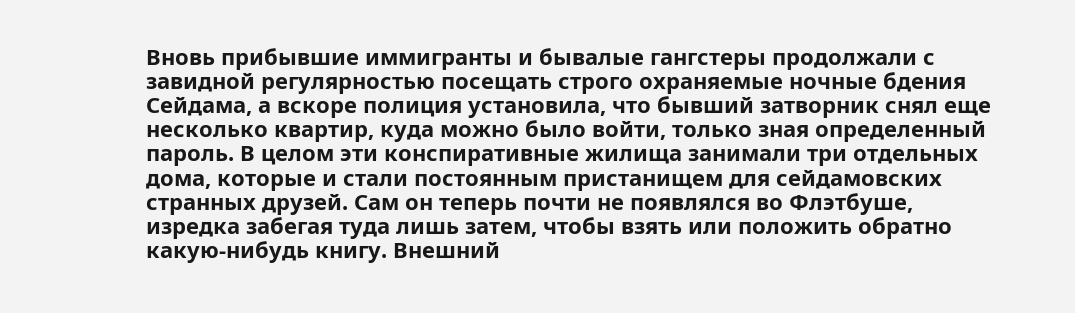Вновь прибывшие иммигранты и бывалые гангстеры продолжали с завидной регулярностью посещать строго охраняемые ночные бдения Сейдама, а вскоре полиция установила, что бывший затворник снял еще несколько квартир, куда можно было войти, только зная определенный пароль. В целом эти конспиративные жилища занимали три отдельных дома, которые и стали постоянным пристанищем для сейдамовских странных друзей. Сам он теперь почти не появлялся во Флэтбуше, изредка забегая туда лишь затем, чтобы взять или положить обратно какую-нибудь книгу. Внешний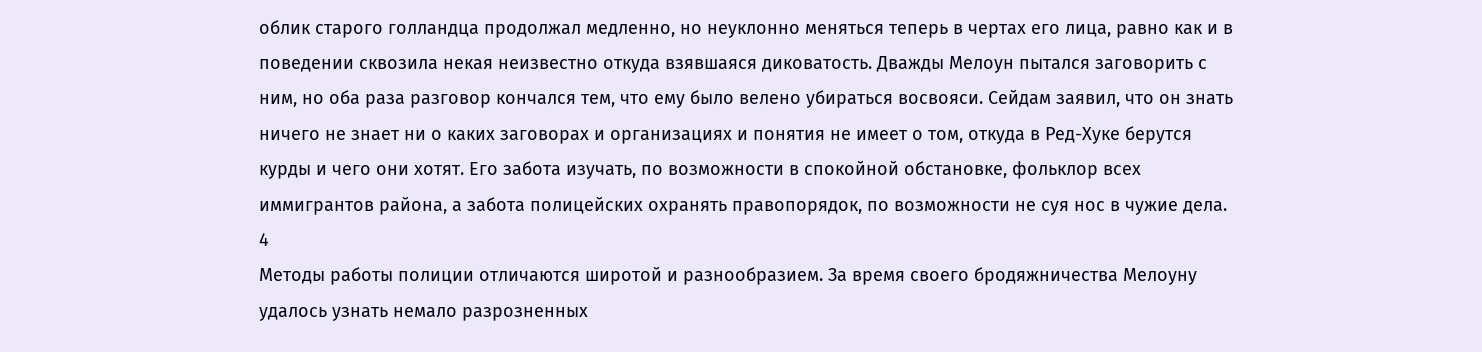облик старого голландца продолжал медленно, но неуклонно меняться теперь в чертах его лица, равно как и в поведении сквозила некая неизвестно откуда взявшаяся диковатость. Дважды Мелоун пытался заговорить с ним, но оба раза разговор кончался тем, что ему было велено убираться восвояси. Сейдам заявил, что он знать ничего не знает ни о каких заговорах и организациях и понятия не имеет о том, откуда в Ред-Хуке берутся курды и чего они хотят. Его забота изучать, по возможности в спокойной обстановке, фольклор всех иммигрантов района, а забота полицейских охранять правопорядок, по возможности не суя нос в чужие дела.
4
Методы работы полиции отличаются широтой и разнообразием. За время своего бродяжничества Мелоуну удалось узнать немало разрозненных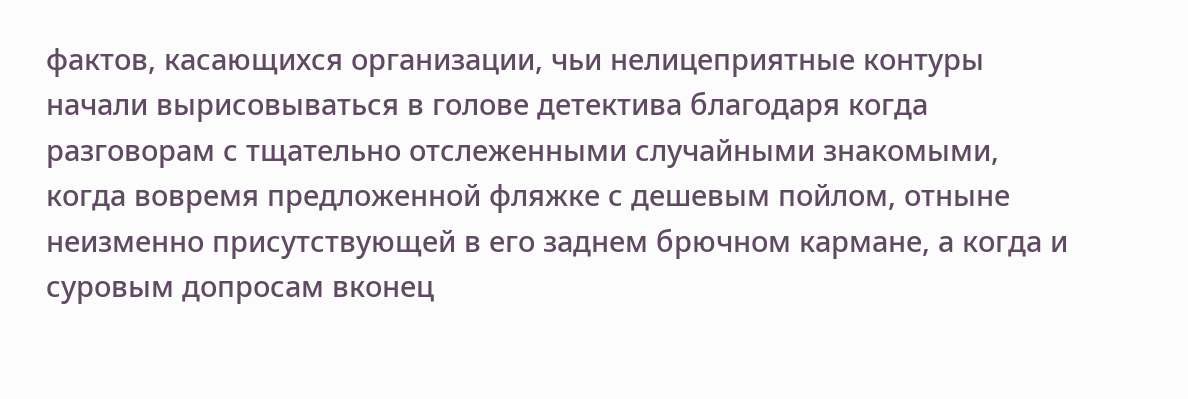фактов, касающихся организации, чьи нелицеприятные контуры начали вырисовываться в голове детектива благодаря когда разговорам с тщательно отслеженными случайными знакомыми, когда вовремя предложенной фляжке с дешевым пойлом, отныне неизменно присутствующей в его заднем брючном кармане, а когда и суровым допросам вконец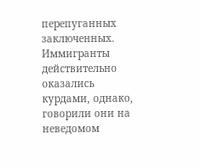перепуганных заключенных. Иммигранты действительно оказались курдами, однако, говорили они на неведомом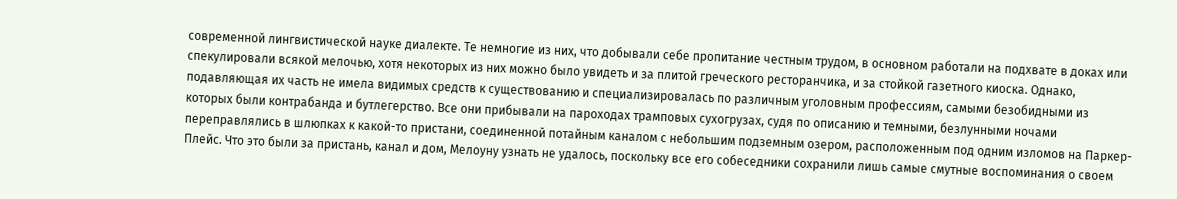современной лингвистической науке диалекте. Те немногие из них, что добывали себе пропитание честным трудом, в основном работали на подхвате в доках или спекулировали всякой мелочью, хотя некоторых из них можно было увидеть и за плитой греческого ресторанчика, и за стойкой газетного киоска. Однако, подавляющая их часть не имела видимых средств к существованию и специализировалась по различным уголовным профессиям, самыми безобидными из которых были контрабанда и бутлегерство. Все они прибывали на пароходах трамповых сухогрузах, судя по описанию и темными, безлунными ночами переправлялись в шлюпках к какой-то пристани, соединенной потайным каналом с небольшим подземным озером, расположенным под одним изломов на Паркер-Плейс. Что это были за пристань, канал и дом, Мелоуну узнать не удалось, поскольку все его собеседники сохранили лишь самые смутные воспоминания о своем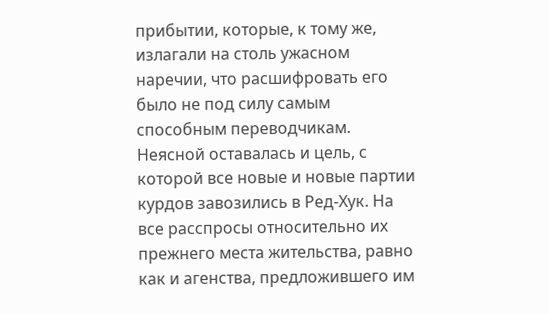прибытии, которые, к тому же, излагали на столь ужасном наречии, что расшифровать его было не под силу самым способным переводчикам. Неясной оставалась и цель, с которой все новые и новые партии курдов завозились в Ред-Хук. На все расспросы относительно их прежнего места жительства, равно как и агенства, предложившего им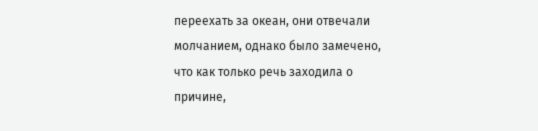переехать за океан, они отвечали молчанием, однако было замечено, что как только речь заходила о причине,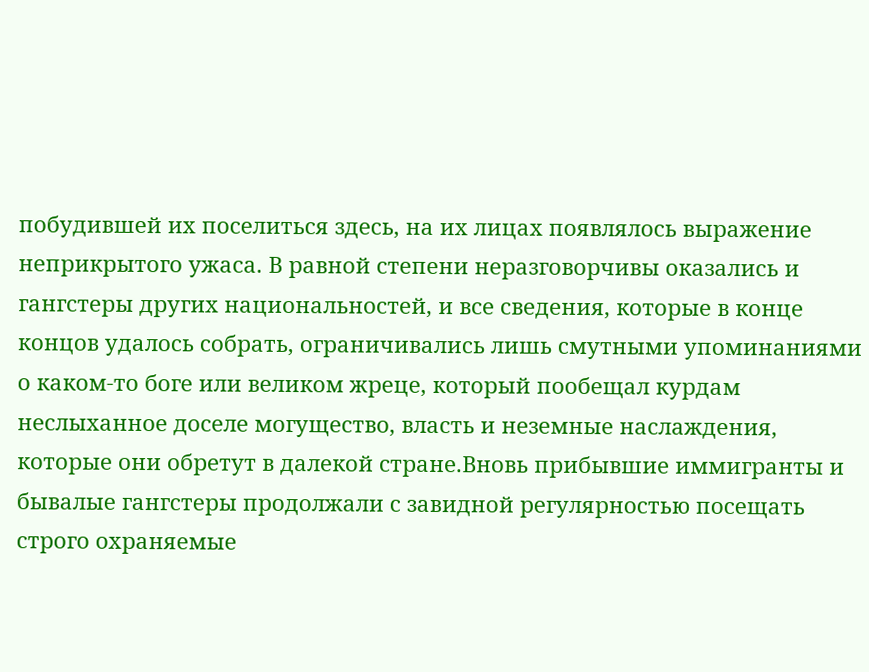побудившей их поселиться здесь, на их лицах появлялось выражение неприкрытого ужаса. В равной степени неразговорчивы оказались и гангстеры других национальностей, и все сведения, которые в конце концов удалось собрать, ограничивались лишь смутными упоминаниями о каком-то боге или великом жреце, который пообещал курдам неслыханное доселе могущество, власть и неземные наслаждения, которые они обретут в далекой стране.Вновь прибывшие иммигранты и бывалые гангстеры продолжали с завидной регулярностью посещать строго охраняемые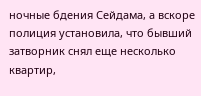ночные бдения Сейдама, а вскоре полиция установила, что бывший затворник снял еще несколько квартир,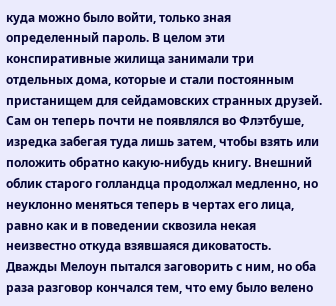куда можно было войти, только зная определенный пароль. В целом эти конспиративные жилища занимали три отдельных дома, которые и стали постоянным пристанищем для сейдамовских странных друзей. Сам он теперь почти не появлялся во Флэтбуше, изредка забегая туда лишь затем, чтобы взять или положить обратно какую-нибудь книгу. Внешний облик старого голландца продолжал медленно, но неуклонно меняться теперь в чертах его лица, равно как и в поведении сквозила некая неизвестно откуда взявшаяся диковатость. Дважды Мелоун пытался заговорить с ним, но оба раза разговор кончался тем, что ему было велено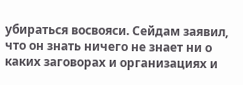убираться восвояси. Сейдам заявил, что он знать ничего не знает ни о каких заговорах и организациях и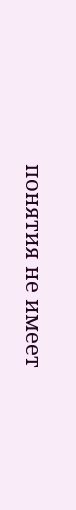понятия не имеет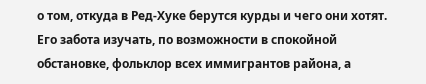о том, откуда в Ред-Хуке берутся курды и чего они хотят. Его забота изучать, по возможности в спокойной обстановке, фольклор всех иммигрантов района, а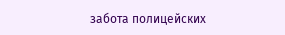забота полицейских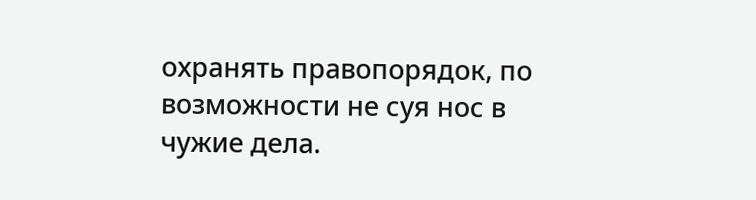охранять правопорядок, по возможности не суя нос в чужие дела.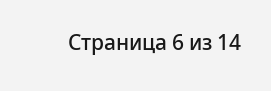Страница 6 из 14